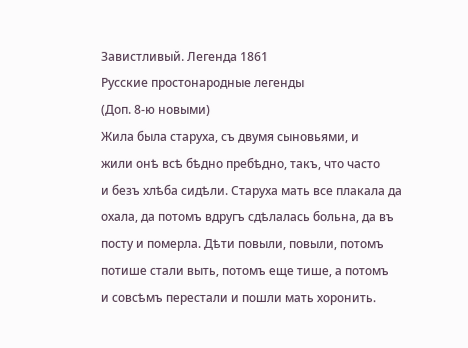Завистливый. Легенда 1861
Русские простонародные легенды
(Доп. 8-ю новыми)
Жила была старуха, съ двумя сыновьями, и
жили онѣ всѣ бѣдно пребѣдно, такъ, что часто
и безъ хлѣба сидѣли. Старуха мать все плакала да
охала, да потомъ вдругъ сдѣлалась больна, да въ
посту и померла. Дѣти повыли, повыли, потомъ
потише стали выть, потомъ еще тише, а потомъ
и совсѣмъ перестали и пошли мать хоронить.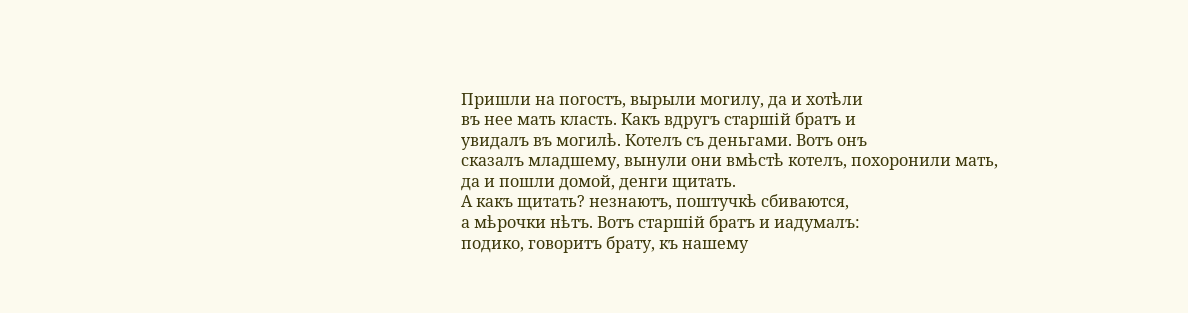Пришли на погостъ, вырыли могилу, да и хотѣли
въ нее мать класть. Какъ вдругъ старшій братъ и
увидалъ въ могилѣ. Котелъ съ деньгами. Вотъ онъ
сказалъ младшему, вынули они вмѣстѣ котелъ, похоронили мать, да и пошли домой, денги щитать.
А какъ щитать? незнаютъ, поштучкѣ сбиваются,
а мѣрочки нѣтъ. Вотъ старшій братъ и иадумалъ:
подико, говоритъ брату, къ нашему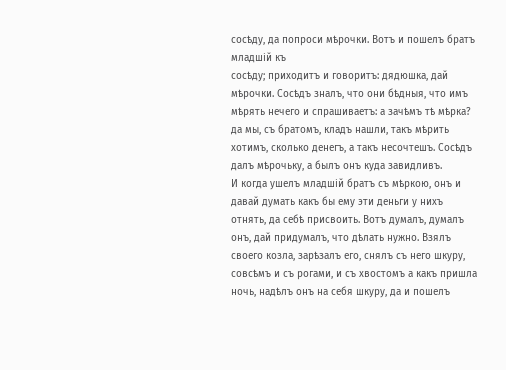сосѣду, да попроси мѣрочки. Вотъ и пошелъ братъ младшій къ
сосѣду; приходитъ и говоритъ: дядюшка, дай мѣрочки. Сосѣдъ зналъ, что они бѣдныя, что имъ
мѣрять нечего и спрашиваетъ: а зачѣмъ тѣ мѣрка? да мы, съ братомъ, кладъ нашли, такъ мѣрить
хотимъ, сколько денегъ, а такъ несочтешъ. Сосѣдъ далъ мѣрочьку, а былъ онъ куда завидливъ.
И когда ушелъ младшій братъ съ мѣркою, онъ и
давай думать какъ бы ему эти деньги у нихъ
отнять, да себѣ присвоить. Вотъ думалъ, думалъ
онъ, дай придумалъ, что дѣлать нужно. Взялъ своего козла, зарѣзалъ его, снялъ съ него шкуру, совсѣмъ и съ рогами, и съ хвостомъ а какъ пришла
ночь, надѣлъ онъ на себя шкуру, да и пошелъ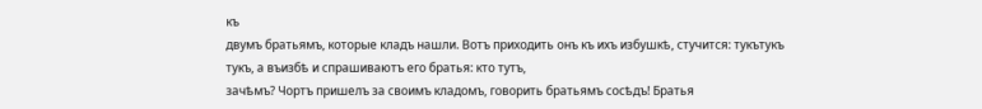къ
двумъ братьямъ, которые кладъ нашли. Вотъ приходить онъ къ ихъ избушкѣ, стучится: тукътукъ
тукъ, а въизбѣ и спрашиваютъ его братья: кто тутъ,
зачѣмъ? Чортъ пришелъ за своимъ кладомъ, говорить братьямъ сосѣдъ! Братья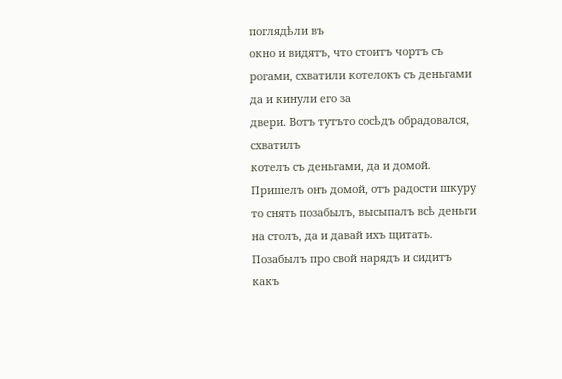поглядѣли въ
окно и видятъ, что стоитъ чортъ съ рогами, схватили котелокъ съ деньгами да и кинули его за
двери. Вотъ тутъто сосѣдъ обрадовался, схватилъ
котелъ съ деньгами, да и домой. Пришелъ онъ домой, отъ радости шкуру то снять позабылъ, высыпалъ всѣ деньги на столъ, да и давай ихъ щитать. Позабылъ про свой нарядъ и сидитъ какъ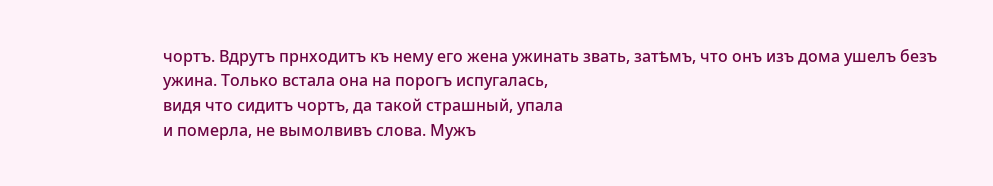чортъ. Вдрутъ прнходитъ къ нему его жена ужинать звать, затѣмъ, что онъ изъ дома ушелъ безъ
ужина. Только встала она на порогъ испугалась,
видя что сидитъ чортъ, да такой страшный, упала
и померла, не вымолвивъ слова. Мужъ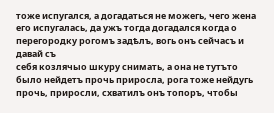тоже испугался, а догадаться не можегь, чего жена его испугалась, да ужъ тогда догадался когда о перегородку рогомъ задѣлъ, вогь онъ сейчасъ и давай съ
себя козлячыо шкуру снимать, а она не тутъто
было нейдетъ прочь приросла, рога тоже нейдугь
прочь, приросли, схватилъ онъ топоръ, чтобы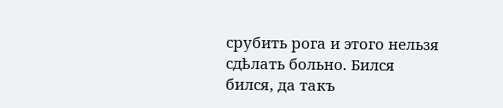срубить рога и этого нельзя сдѣлать больно. Бился
бился, да такъ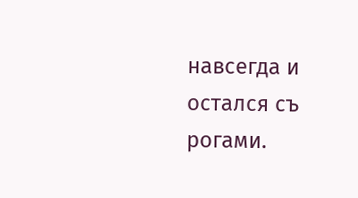навсегда и остался съ рогами.